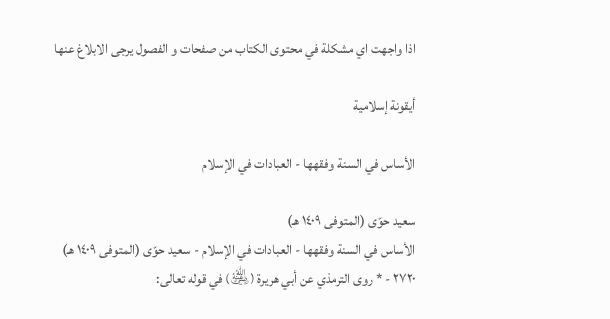اذا واجهت اي مشكلة في محتوى الكتاب من صفحات و الفصول يرجى الابلاغ عنها

أيقونة إسلامية

الأساس في السنة وفقهها - العبادات في الإسلام

سعيد حوّى (المتوفى ١٤٠٩ هـ)
الأساس في السنة وفقهها - العبادات في الإسلام - سعيد حوّى (المتوفى ١٤٠٩ هـ)
٢٧٢٠ - * روى الترمذي عن أبي هريرة (﵁) في قوله تعالى: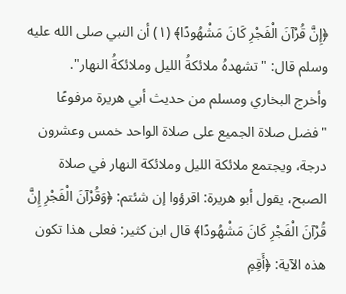﴿إِنَّ قُرْآنَ الْفَجْرِ كَانَ مَشْهُودًا﴾ (١) أن النبي صلى الله عليه وسلم قال: "تشهدهُ ملائكةُ الليل وملائكةُ النهار".
وأخرج البخاري ومسلم من حديث أبي هريرة مرفوعًا "فضل صلاة الجميع على صلاة الواحد خمس وعشرون درجة، ويجتمع ملائكة الليل وملائكة النهار في صلاة الصبح، يقول أبو هريرة: اقرؤوا إن شئتم: ﴿وَقُرْآنَ الْفَجْرِ إِنَّ قُرْآنَ الْفَجْرِ كَانَ مَشْهُودًا﴾ قال ابن كثير: فعلى هذا تكون هذه الآية: ﴿أَقِمِ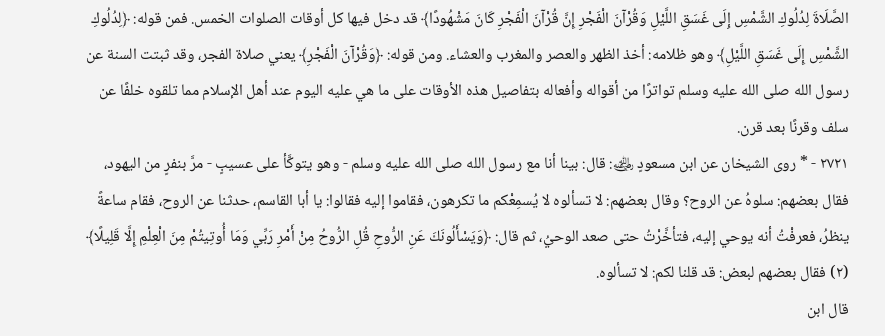الصَّلَاةَ لِدُلُوكِ الشَّمْسِ إِلَى غَسَقِ اللَّيْلِ وَقُرْآنَ الْفَجْرِ إِنَّ قُرْآنَ الْفَجْرِ كَانَ مَشْهُودًا﴾ قد دخل فيها كل أوقات الصلوات الخمس. فمن قوله: ﴿لِدُلُوكِ الشَّمْسِ إِلَى غَسَقِ اللَّيْلِ﴾ وهو ظلامه: أخذ الظهر والعصر والمغرب والعشاء. ومن قوله: ﴿وَقُرْآنَ الْفَجْرِ﴾ يعني صلاة الفجر، وقد ثبتت السنة عن رسول الله صلى الله عليه وسلم تواترًا من أقواله وأفعاله بتفاصيل هذه الأوقات على ما هي عليه اليوم عند أهل الإسلام مما تلقوه خلفًا عن سلف وقرنًا بعد قرن.
٢٧٢١ - * روى الشيخان عن ابن مسعودٍ ﵁: قال: بينا أنا مع رسول الله صلى الله عليه وسلم - وهو يتوكَّأ على عسيبٍ - مرَّ بنفرٍ من اليهود، فقال بعضهم: سلوهُ عن الروح؟ وقال بعضهم: لا تسألوه لا يُسمِعْكم ما تكرهون، فقاموا إليه فقالوا: يا أبا القاسم، حدثنا عن الروح، فقام ساعةً ينظرُ، فعرفْتُ أنه يوحي إليه، فتأخَّرْتُ حتى صعد الوحيُ، ثم قال: ﴿وَيَسْأَلُونَكَ عَنِ الرُّوحِ قُلِ الرُّوحُ مِنْ أَمْرِ رَبِّي وَمَا أُوتِيتُمْ مِنَ الْعِلْمِ إِلَّا قَلِيلًا﴾ (٢) فقال بعضهم لبعض: قد قلنا لكم: لا تسألوه.
قال ابن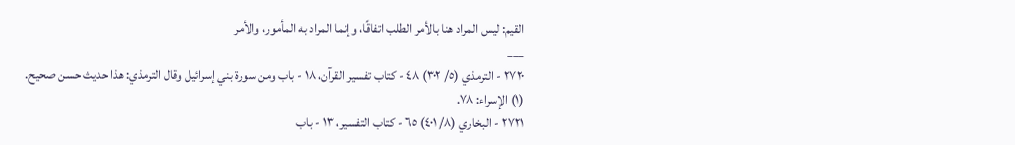القيم: ليس المراد هنا بالأمر الطلب اتفاقًا، وإنما المراد به المأمور، والأمر
___
٢٧٢٠ - الترمذي (٥/ ٣٠٢) ٤٨ - كتاب تفسير القرآن، ١٨ - باب ومن سورة بني إسرائيل وقال الترمذي: هذا حديث حسن صحيح.
(١) الإسراء: ٧٨.
٢٧٢١ - البخاري (٨/ ٤٠١) ٦٥ - كتاب التفسير، ١٣ - باب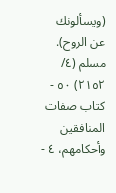(ويسألونك عن الروح).
مسلم (٤/ ٢١٥٢) ٥٠ - كتاب صفات المنافقين وأحكامهم، ٤ -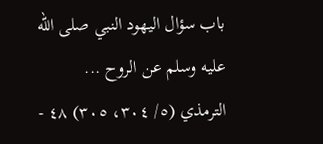باب سؤال اليهود النبي صلى الله عليه وسلم عن الروح ...
الترمذي (٥/ ٣٠٤، ٣٠٥) ٤٨ -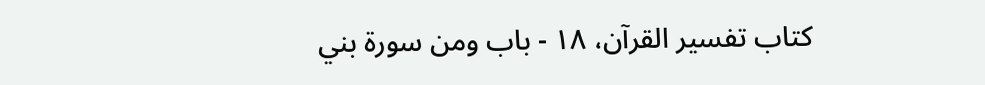كتاب تفسير القرآن، ١٨ - باب ومن سورة بني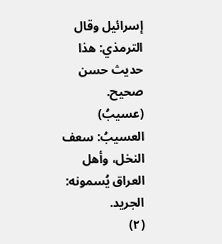إسرائيل وقال الترمذي: هذا حديث حسن صحيح.
(عسيبُ) العسيبُ: سعف النخل، وأهل العراق يُسمونه: الجريد.
(٢)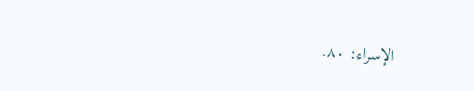الإسراء: ٨٠.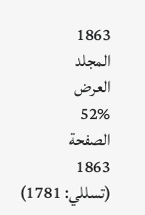1863
المجلد
العرض
52%
الصفحة
1863
(تسللي: 1781)